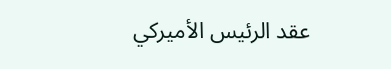عقد الرئيس الأميركي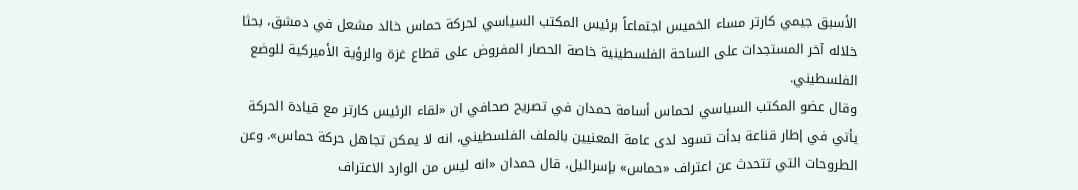الأسبق جيمي كارتر مساء الخميس اجتماعاً برئيس المكتب السياسي لحركة حماس خالد مشعل في دمشق، بحثا خلاله آخر المستجدات على الساحة الفلسطينية خاصة الحصار المفروض على قطاع غزة والرؤية الأميركية للوضع الفلسطيني.
وقال عضو المكتب السياسي لحماس أسامة حمدان في تصريح صحافي ان «لقاء الرئيس كارتر مع قيادة الحركة يأتي في إطار قناعة بدأت تسود لدى عامة المعنيين بالملف الفلسطيني، انه لا يمكن تجاهل حركة حماس». وعن الطروحات التي تتحدث عن اعتراف «حماس» بإسرائيل، قال حمدان «انه ليس من الوارد الاعتراف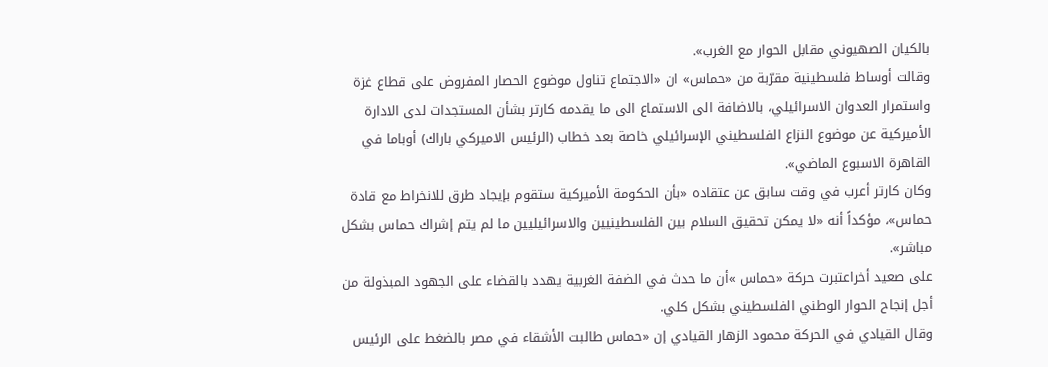بالكيان الصهيوني مقابل الحوار مع الغرب».
وقالت أوساط فلسطينية مقرّبة من «حماس» ان «الاجتماع تناول موضوع الحصار المفروض على قطاع غزة واستمرار العدوان الاسرائيلي، بالاضافة الى الاستماع الى ما يقدمه كارتر بشأن المستجدات لدى الادارة الأميركية عن موضوع النزاع الفلسطيني الإسرائيلي خاصة بعد خطاب (الرئيس الاميركي باراك) أوباما في القاهرة الاسبوع الماضي».
وكان كارتر أعرب في وقت سابق عن عتقاده «بأن الحكومة الأميركية ستقوم بإيجاد طرق للانخراط مع قادة حماس»، مؤكداً أنه «لا يمكن تحقيق السلام بين الفلسطينيين والاسرائيليين ما لم يتم إشراك حماس بشكل مباشر».
على صعيد أخراعتبرت حركة «حماس »أن ما حدث في الضفة الغربية يهدد بالقضاء على الجهود المبذولة من أجل إنجاح الحوار الوطني الفلسطيني بشكل كلي.
وقال القيادي في الحركة محمود الزهار القيادي إن «حماس طالبت الأشقاء في مصر بالضغط على الرئيس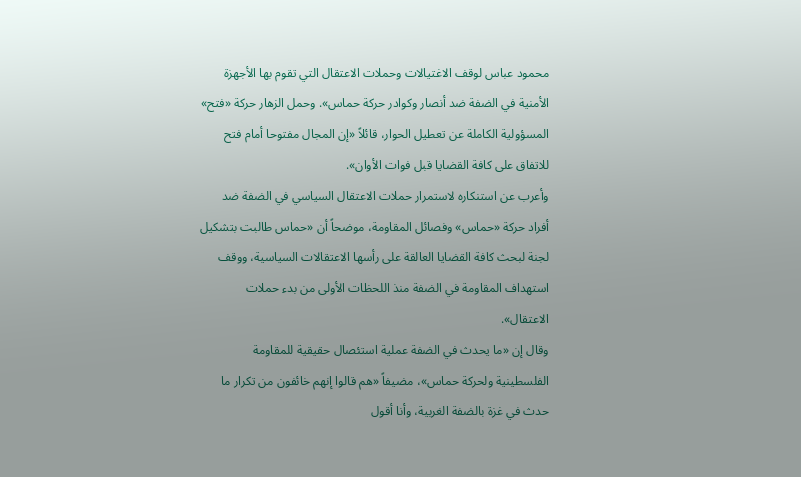محمود عباس لوقف الاغتيالات وحملات الاعتقال التي تقوم بها الأجهزة الأمنية في الضفة ضد أنصار وكوادر حركة حماس». وحمل الزهار حركة «فتح» المسؤولية الكاملة عن تعطيل الحوار، قائلاً «إن المجال مفتوحا أمام فتح للاتفاق على كافة القضايا قبل فوات الأوان».
وأعرب عن استنكاره لاستمرار حملات الاعتقال السياسي في الضفة ضد أفراد حركة «حماس» وفصائل المقاومة، موضحاً أن «حماس طالبت بتشكيل لجنة لبحث كافة القضايا العالقة على رأسها الاعتقالات السياسية، ووقف استهداف المقاومة في الضفة منذ اللحظات الأولى من بدء حملات الاعتقال».
وقال إن «ما يحدث في الضفة عملية استئصال حقيقية للمقاومة الفلسطينية ولحركة حماس»، مضيفاً «هم قالوا إنهم خائفون من تكرار ما حدث في غزة بالضفة الغربية، وأنا أقول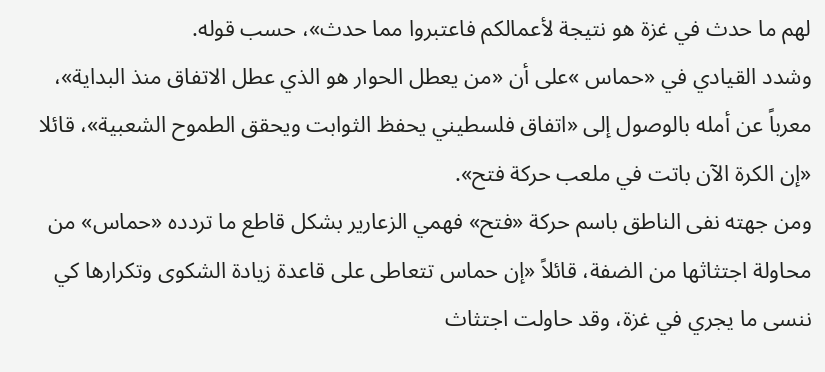لهم ما حدث في غزة هو نتيجة لأعمالكم فاعتبروا مما حدث»، حسب قوله.
وشدد القيادي في «حماس »على أن «من يعطل الحوار هو الذي عطل الاتفاق منذ البداية»، معرباً عن أمله بالوصول إلى «اتفاق فلسطيني يحفظ الثوابت ويحقق الطموح الشعبية»، قائلا «إن الكرة الآن باتت في ملعب حركة فتح».
ومن جهته نفى الناطق باسم حركة «فتح» فهمي الزعارير بشكل قاطع ما تردده «حماس» من محاولة اجتثاثها من الضفة، قائلاً «إن حماس تتعاطى على قاعدة زيادة الشكوى وتكرارها كي ننسى ما يجري في غزة، وقد حاولت اجتثاث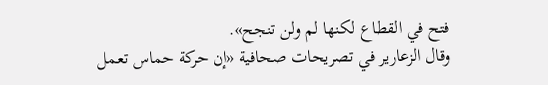فتح في القطاع لكنها لم ولن تنجح».
وقال الزعارير في تصريحات صحافية «إن حركة حماس تعمل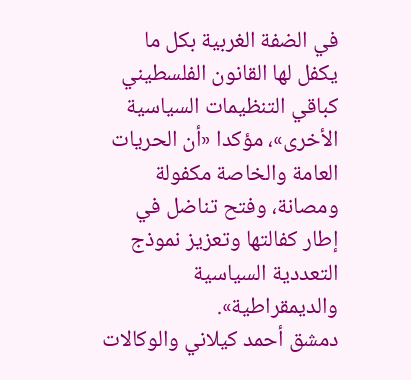في الضفة الغربية بكل ما يكفل لها القانون الفلسطيني كباقي التنظيمات السياسية الأخرى»، مؤكدا «أن الحريات العامة والخاصة مكفولة ومصانة، وفتح تناضل في إطار كفالتها وتعزيز نموذج التعددية السياسية والديمقراطية».
دمشق أحمد كيلاني والوكالات